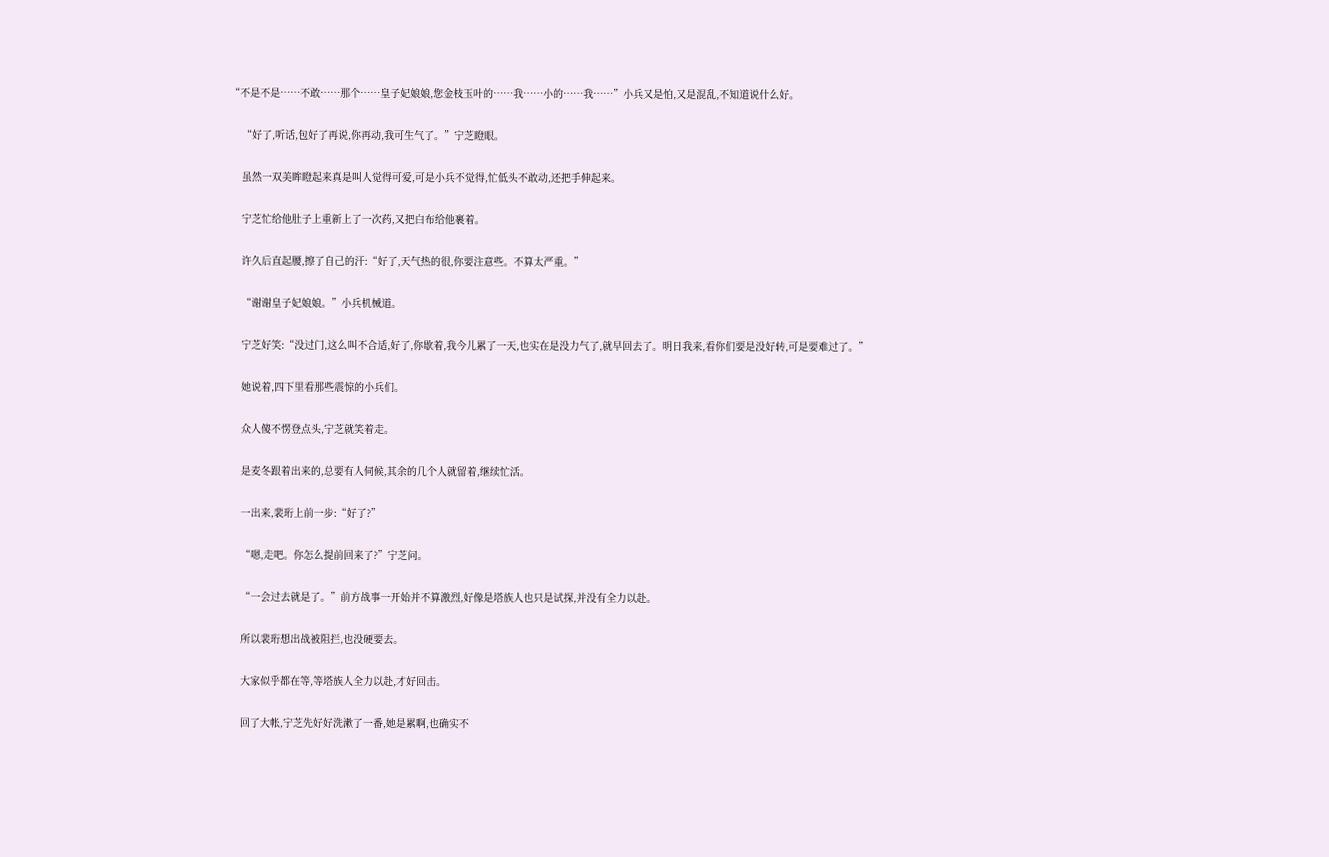“不是不是……不敢……那个……皇子妃娘娘,您金枝玉叶的……我……小的……我……”小兵又是怕,又是混乱,不知道说什么好。

    “好了,听话,包好了再说,你再动,我可生气了。”宁芝瞪眼。

    虽然一双美眸瞪起来真是叫人觉得可爱,可是小兵不觉得,忙低头不敢动,还把手伸起来。

    宁芝忙给他肚子上重新上了一次药,又把白布给他裹着。

    许久后直起腰,擦了自己的汗:“好了,天气热的很,你要注意些。不算太严重。”

    “谢谢皇子妃娘娘。”小兵机械道。

    宁芝好笑:“没过门,这么叫不合适,好了,你歇着,我今儿累了一天,也实在是没力气了,就早回去了。明日我来,看你们要是没好转,可是要难过了。”

    她说着,四下里看那些震惊的小兵们。

    众人傻不愣登点头,宁芝就笑着走。

    是麦冬跟着出来的,总要有人伺候,其余的几个人就留着,继续忙活。

    一出来,裴珩上前一步:“好了?”

    “嗯,走吧。你怎么提前回来了?”宁芝问。

    “一会过去就是了。”前方战事一开始并不算激烈,好像是塔族人也只是试探,并没有全力以赴。

    所以裴珩想出战被阻拦,也没硬要去。

    大家似乎都在等,等塔族人全力以赴,才好回击。

    回了大帐,宁芝先好好洗漱了一番,她是累啊,也确实不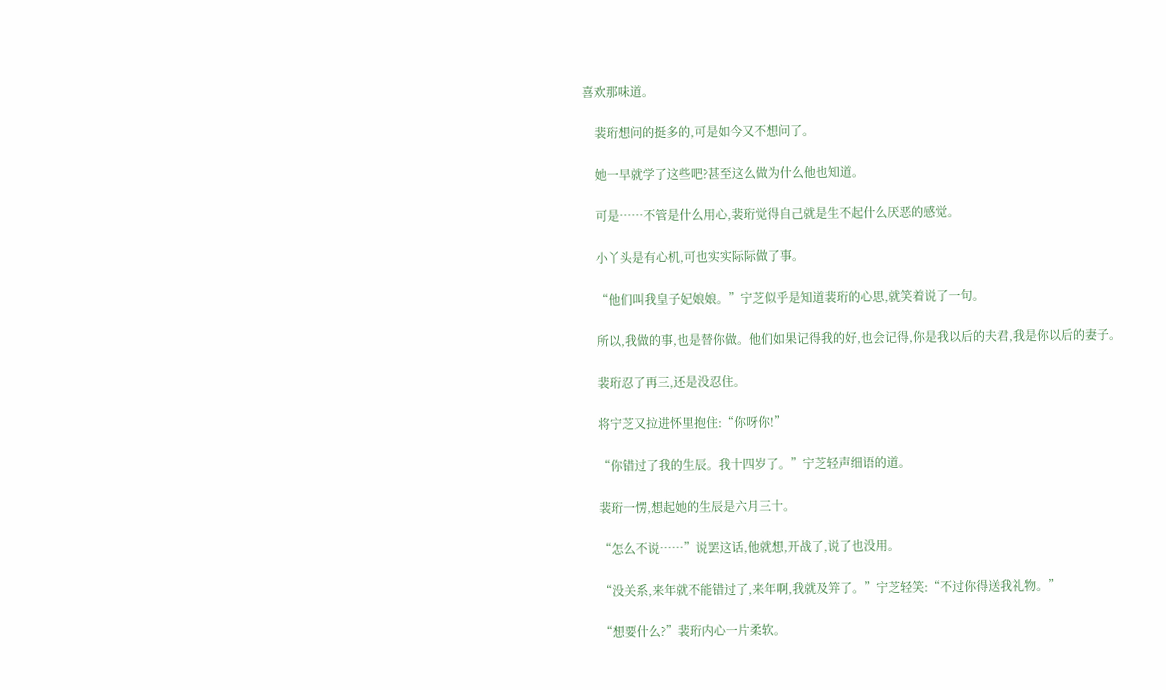喜欢那味道。

    裴珩想问的挺多的,可是如今又不想问了。

    她一早就学了这些吧?甚至这么做为什么他也知道。

    可是……不管是什么用心,裴珩觉得自己就是生不起什么厌恶的感觉。

    小丫头是有心机,可也实实际际做了事。

    “他们叫我皇子妃娘娘。”宁芝似乎是知道裴珩的心思,就笑着说了一句。

    所以,我做的事,也是替你做。他们如果记得我的好,也会记得,你是我以后的夫君,我是你以后的妻子。

    裴珩忍了再三,还是没忍住。

    将宁芝又拉进怀里抱住:“你呀你!”

    “你错过了我的生辰。我十四岁了。”宁芝轻声细语的道。

    裴珩一愣,想起她的生辰是六月三十。

    “怎么不说……”说罢这话,他就想,开战了,说了也没用。

    “没关系,来年就不能错过了,来年啊,我就及笄了。”宁芝轻笑:“不过你得送我礼物。”

    “想要什么?”裴珩内心一片柔软。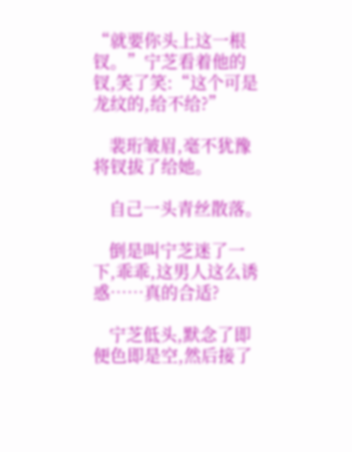“就要你头上这一根钗。”宁芝看着他的钗,笑了笑:“这个可是龙纹的,给不给?”

    裴珩皱眉,毫不犹豫将钗拔了给她。

    自己一头青丝散落。

    倒是叫宁芝迷了一下,乖乖,这男人这么诱惑……真的合适?

    宁芝低头,默念了即便色即是空,然后接了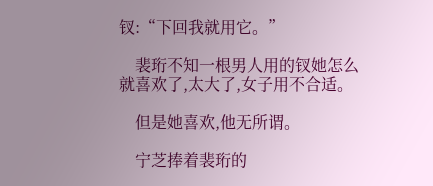钗:“下回我就用它。”

    裴珩不知一根男人用的钗她怎么就喜欢了,太大了,女子用不合适。

    但是她喜欢,他无所谓。

    宁芝捧着裴珩的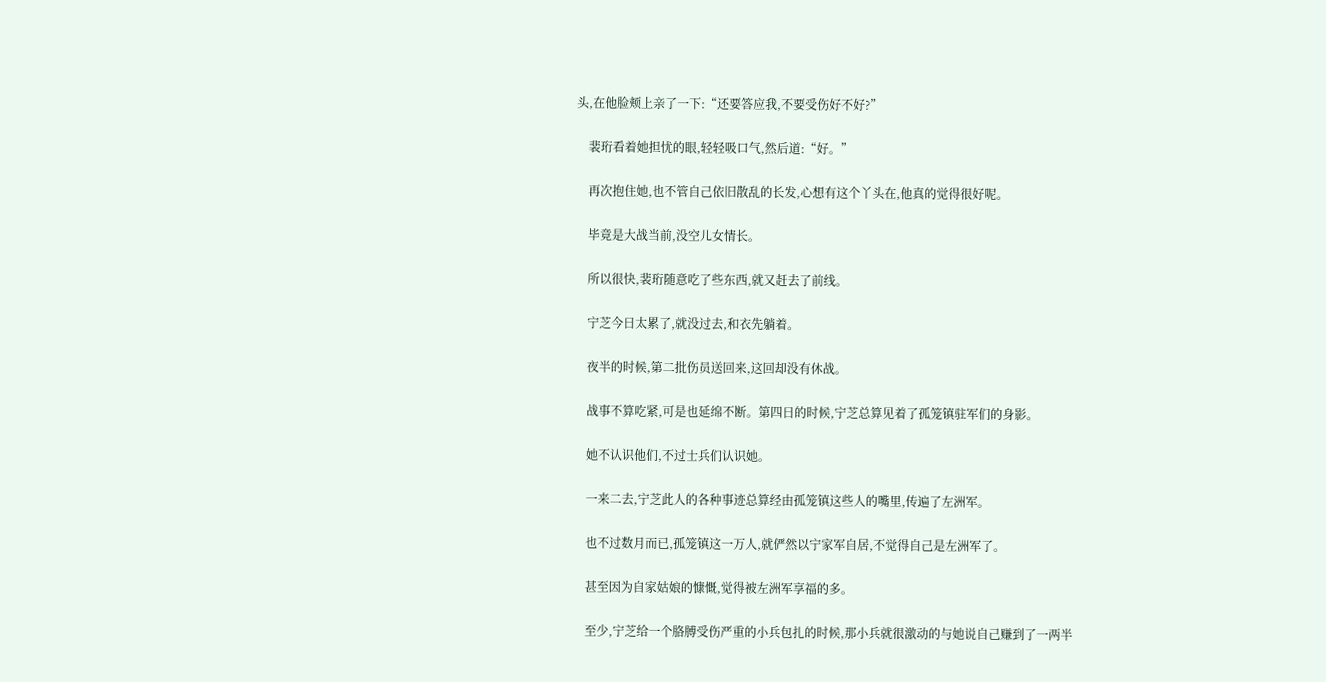头,在他脸颊上亲了一下:“还要答应我,不要受伤好不好?”

    裴珩看着她担忧的眼,轻轻吸口气,然后道:“好。”

    再次抱住她,也不管自己依旧散乱的长发,心想有这个丫头在,他真的觉得很好呢。

    毕竟是大战当前,没空儿女情长。

    所以很快,裴珩随意吃了些东西,就又赶去了前线。

    宁芝今日太累了,就没过去,和衣先躺着。

    夜半的时候,第二批伤员送回来,这回却没有休战。

    战事不算吃紧,可是也延绵不断。第四日的时候,宁芝总算见着了孤笼镇驻军们的身影。

    她不认识他们,不过士兵们认识她。

    一来二去,宁芝此人的各种事迹总算经由孤笼镇这些人的嘴里,传遍了左洲军。

    也不过数月而已,孤笼镇这一万人,就俨然以宁家军自居,不觉得自己是左洲军了。

    甚至因为自家姑娘的慷慨,觉得被左洲军享福的多。

    至少,宁芝给一个胳膊受伤严重的小兵包扎的时候,那小兵就很激动的与她说自己赚到了一两半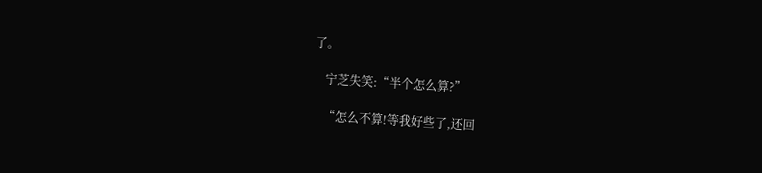了。

    宁芝失笑:“半个怎么算?”

    “怎么不算!等我好些了,还回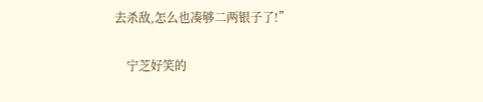去杀敌,怎么也凑够二两银子了!”

    宁芝好笑的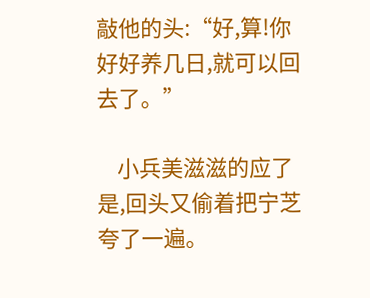敲他的头:“好,算!你好好养几日,就可以回去了。”

    小兵美滋滋的应了是,回头又偷着把宁芝夸了一遍。